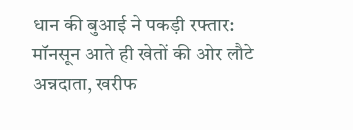धान की बुआई ने पकड़ी रफ्तार: मॉनसून आते ही खेतों की ओर लौटे अन्नदाता, खरीफ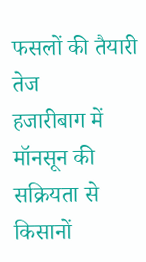फसलों की तैयारी तेज
हजारीबाग में मॉनसून की सक्रियता से किसानों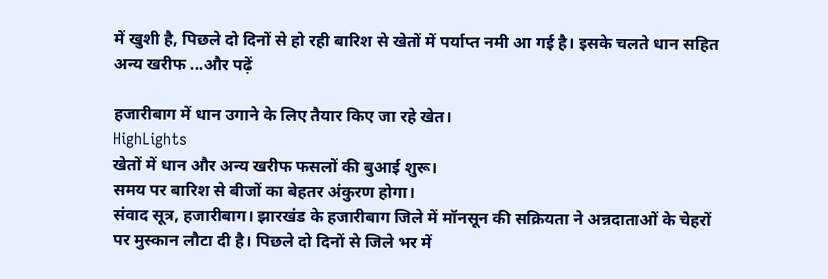में खुशी है, पिछले दो दिनों से हो रही बारिश से खेतों में पर्याप्त नमी आ गई है। इसके चलते धान सहित अन्य खरीफ ...और पढ़ें

हजारीबाग में धान उगाने के लिए तैयार किए जा रहे खेत।
HighLights
खेतों में धान और अन्य खरीफ फसलों की बुआई शुरू।
समय पर बारिश से बीजों का बेहतर अंकुरण होगा।
संवाद सूत्र, हजारीबाग। झारखंड के हजारीबाग जिले में मॉनसून की सक्रियता ने अन्नदाताओं के चेहरों पर मुस्कान लौटा दी है। पिछले दो दिनों से जिले भर में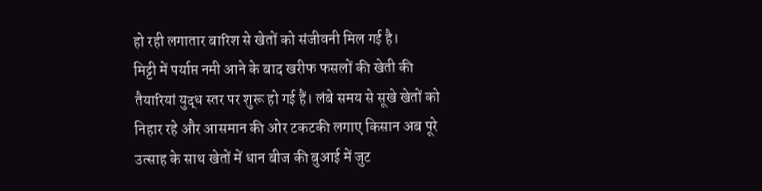हो रही लगातार बारिश से खेतों को संजीवनी मिल गई है।
मिट्टी में पर्याप्त नमी आने के बाद खरीफ फसलों की खेती की तैयारियां युद्ध स्तर पर शुरू हो गई हैं। लंबे समय से सूखे खेतों को निहार रहे और आसमान की ओर टकटकी लगाए किसान अब पूरे उत्साह के साथ खेतों में धान बीज की बुआई में जुट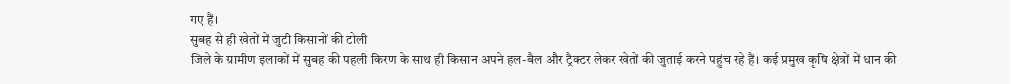गए हैं।
सुबह से ही खेतों में जुटी किसानों की टोली
जिले के ग्रामीण इलाकों में सुबह की पहली किरण के साथ ही किसान अपने हल-बैल और ट्रैक्टर लेकर खेतों की जुताई करने पहुंच रहे हैं। कई प्रमुख कृषि क्षेत्रों में धान की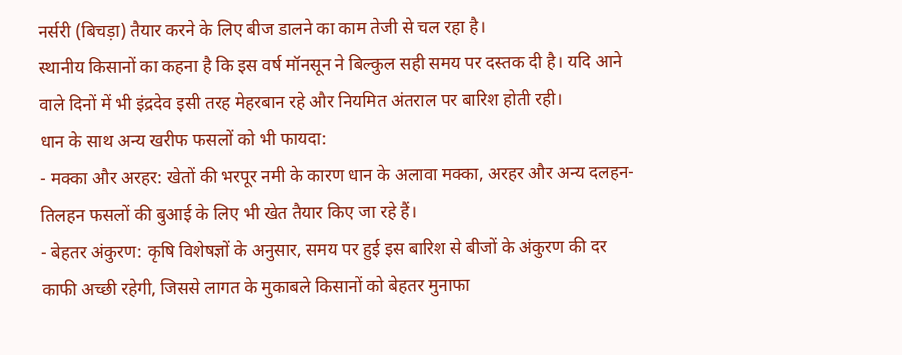नर्सरी (बिचड़ा) तैयार करने के लिए बीज डालने का काम तेजी से चल रहा है।
स्थानीय किसानों का कहना है कि इस वर्ष मॉनसून ने बिल्कुल सही समय पर दस्तक दी है। यदि आने वाले दिनों में भी इंद्रदेव इसी तरह मेहरबान रहे और नियमित अंतराल पर बारिश होती रही।
धान के साथ अन्य खरीफ फसलों को भी फायदा:
- मक्का और अरहर: खेतों की भरपूर नमी के कारण धान के अलावा मक्का, अरहर और अन्य दलहन-तिलहन फसलों की बुआई के लिए भी खेत तैयार किए जा रहे हैं।
- बेहतर अंकुरण: कृषि विशेषज्ञों के अनुसार, समय पर हुई इस बारिश से बीजों के अंकुरण की दर काफी अच्छी रहेगी, जिससे लागत के मुकाबले किसानों को बेहतर मुनाफा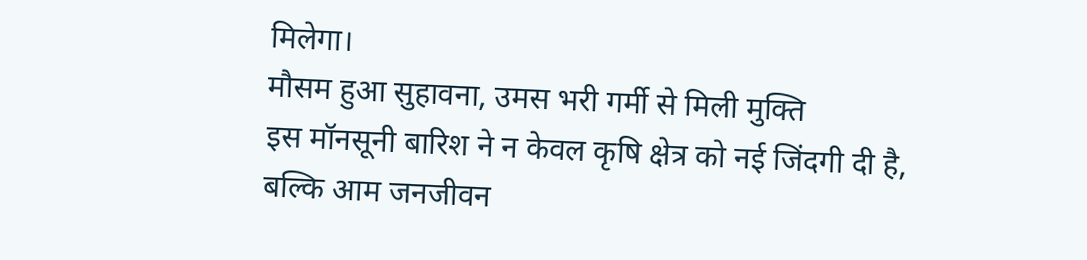मिलेगा।
मौसम हुआ सुहावना, उमस भरी गर्मी से मिली मुक्ति
इस मॉनसूनी बारिश ने न केवल कृषि क्षेत्र को नई जिंदगी दी है, बल्कि आम जनजीवन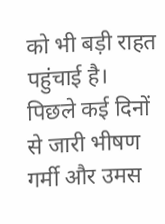को भी बड़ी राहत पहुंचाई है। पिछले कई दिनों से जारी भीषण गर्मी और उमस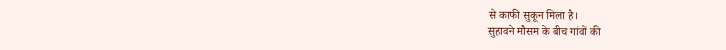से काफी सुकून मिला है।
सुहावने मौसम के बीच गांवों की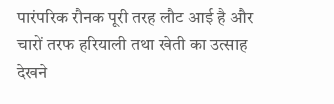पारंपरिक रौनक पूरी तरह लौट आई है और चारों तरफ हरियाली तथा खेती का उत्साह देखने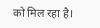को मिल रहा है।